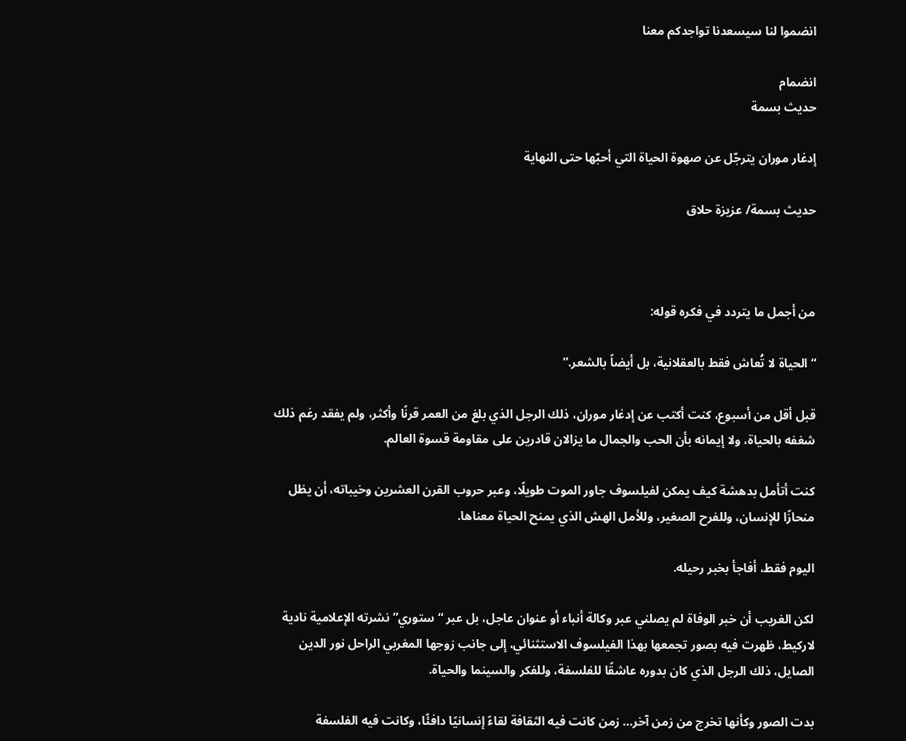انضموا لنا سيسعدنا تواجدكم معنا

انضمام
حديث بسمة

إدغار موران يترجّل عن صهوة الحياة التي أحبّها حتى النهاية

حديث بسمة/ عزيزة حلاق



من أجمل ما يتردد في فكره قوله:

“الحياة لا تُعاش فقط بالعقلانية، بل أيضاً بالشعر.”

قبل أقل من أسبوع، كنت أكتب عن إدغار موران، ذلك الرجل الذي بلغ من العمر قرنًا وأكثر، ولم يفقد رغم ذلك شغفه بالحياة، ولا إيمانه بأن الحب والجمال ما يزالان قادرين على مقاومة قسوة العالم.

كنت أتأمل بدهشة كيف يمكن لفيلسوف جاور الموت طويلًا، وعبر حروب القرن العشرين وخيباته، أن يظل منحازًا للإنسان، وللفرح الصغير، وللأمل الهش الذي يمنح الحياة معناها.

اليوم فقط، أفاجأ بخبر رحيله.

لكن الغريب أن خبر الوفاة لم يصلني عبر وكالة أنباء أو عنوان عاجل، بل عبر “ستوري” نشرته الإعلامية نادية لاركيط، ظهرت فيه بصور تجمعها بهذا الفيلسوف الاستثنائي، إلى جانب زوجها المغربي الراحل نور الدين الصايل، ذلك الرجل الذي كان بدوره عاشقًا للفلسفة، وللفكر والسينما والحياة.

بدت الصور وكأنها تخرج من زمن آخر… زمن كانت فيه الثقافة لقاءً إنسانيًا دافئًا، وكانت فيه الفلسفة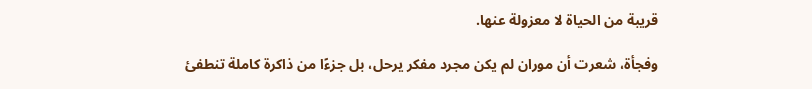قريبة من الحياة لا معزولة عنها.

وفجأة، شعرت أن موران لم يكن مجرد مفكر يرحل، بل جزءًا من ذاكرة كاملة تنطفئ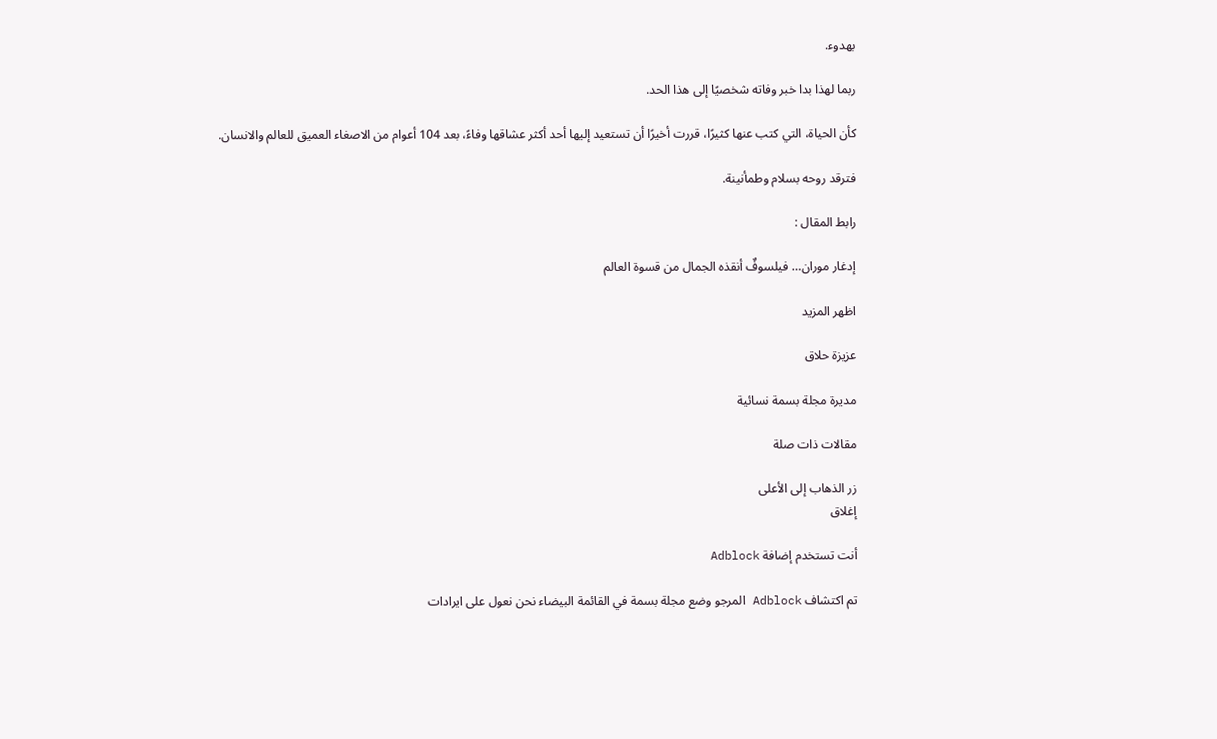بهدوء.

ربما لهذا بدا خبر وفاته شخصيًا إلى هذا الحد.

كأن الحياة، التي كتب عنها كثيرًا، قررت أخيرًا أن تستعيد إليها أحد أكثر عشاقها وفاءً، بعد 104 أعوام من الاصغاء العميق للعالم والانسان.

فترقد روحه بسلام وطمأنينة.

رابط المقال :

إدغار موران… فيلسوفٌ أنقذه الجمال من قسوة العالم

اظهر المزيد

عزيزة حلاق

مديرة مجلة بسمة نسائية

مقالات ذات صلة

زر الذهاب إلى الأعلى
إغلاق

أنت تستخدم إضافة Adblock

تم اكتشاف Adblock المرجو وضع مجلة بسمة في القائمة البيضاء نحن نعول على ايرادات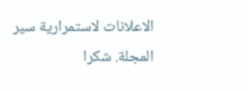الاعلانات لاستمرارية سير المجلة. شكرا